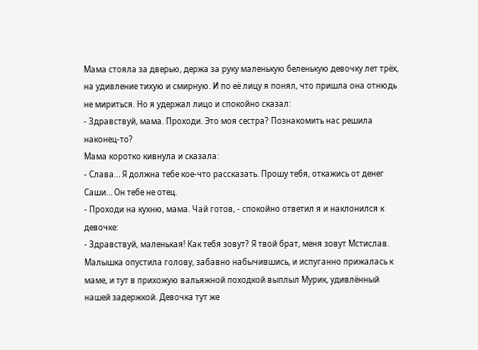Мама стояла за дверью, держа за руку маленькую беленькую девочку лет трёх, на удивление тихую и смирную. И по её лицу я понял, что пришла она отнюдь не мириться. Но я удержал лицо и спокойно сказал:
- Здравствуй, мама. Проходи. Это моя сестра? Познакомить нас решила наконец-то?
Мама коротко кивнула и сказала:
- Слава… Я должна тебе кое-что рассказать. Прошу тебя, откажись от денег Саши… Он тебе не отец.
- Проходи на кухню, мама. Чай готов, - спокойно ответил я и наклонился к девочке:
- Здравствуй, маленькая! Как тебя зовут? Я твой брат, меня зовут Мстислав.
Малышка опустила голову, забавно набычившись, и испуганно прижалась к маме, и тут в прихожую вальяжной походкой выплыл Мурик, удивлённый нашей задержкой. Девочка тут же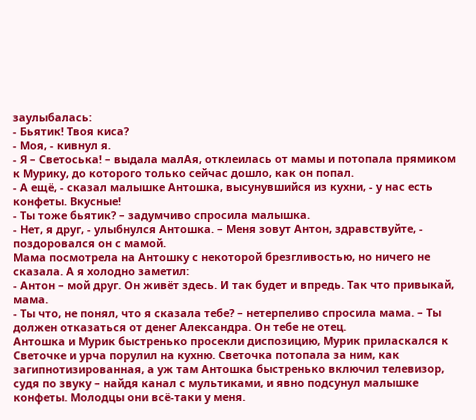заулыбалась:
- Бьятик! Твоя киса?
- Моя, - кивнул я.
- Я – Светоська! – выдала малАя, отклеилась от мамы и потопала прямиком к Мурику, до которого только сейчас дошло, как он попал.
- А ещё, - сказал малышке Антошка, высунувшийся из кухни, - у нас есть конфеты. Вкусные!
- Ты тоже бьятик? – задумчиво спросила малышка.
- Нет, я друг, - улыбнулся Антошка. – Меня зовут Антон, здравствуйте, - поздоровался он с мамой.
Мама посмотрела на Антошку с некоторой брезгливостью, но ничего не сказала. А я холодно заметил:
- Антон – мой друг. Он живёт здесь. И так будет и впредь. Так что привыкай, мама.
- Ты что, не понял, что я сказала тебе? – нетерпеливо спросила мама. – Ты должен отказаться от денег Александра. Он тебе не отец.
Антошка и Мурик быстренько просекли диспозицию, Мурик приласкался к Светочке и урча порулил на кухню. Светочка потопала за ним, как загипнотизированная, а уж там Антошка быстренько включил телевизор, судя по звуку – найдя канал с мультиками, и явно подсунул малышке конфеты. Молодцы они всё-таки у меня.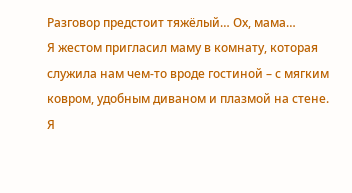Разговор предстоит тяжёлый… Ох, мама…
Я жестом пригласил маму в комнату, которая служила нам чем-то вроде гостиной – с мягким ковром, удобным диваном и плазмой на стене. Я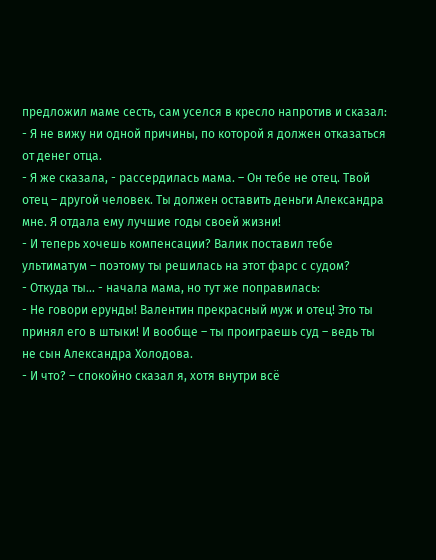предложил маме сесть, сам уселся в кресло напротив и сказал:
- Я не вижу ни одной причины, по которой я должен отказаться от денег отца.
- Я же сказала, - рассердилась мама. – Он тебе не отец. Твой отец – другой человек. Ты должен оставить деньги Александра мне. Я отдала ему лучшие годы своей жизни!
- И теперь хочешь компенсации? Валик поставил тебе ультиматум – поэтому ты решилась на этот фарс с судом?
- Откуда ты… - начала мама, но тут же поправилась:
- Не говори ерунды! Валентин прекрасный муж и отец! Это ты принял его в штыки! И вообще – ты проиграешь суд – ведь ты не сын Александра Холодова.
- И что? – спокойно сказал я, хотя внутри всё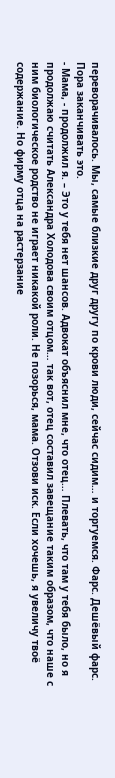переворачивалось. Мы, самые близкие друг другу по крови люди, сейчас сидим… и торгуемся. Фарс. Дешёвый фарс. Пора заканчивать это.
- Мама, - продолжил я. – Это у тебя нет шансов. Адвокат объяснил мне, что отец… Плевать, что там у тебя было, но я продолжаю считать Александра Холодова своим отцом… так вот, отец составил завещание таким образом, что наше с ним биологическое родство не играет никакой роли. Не позорься, мама. Отзови иск. Если хочешь, я увеличу твоё содержание. Но фирму отца на растерзание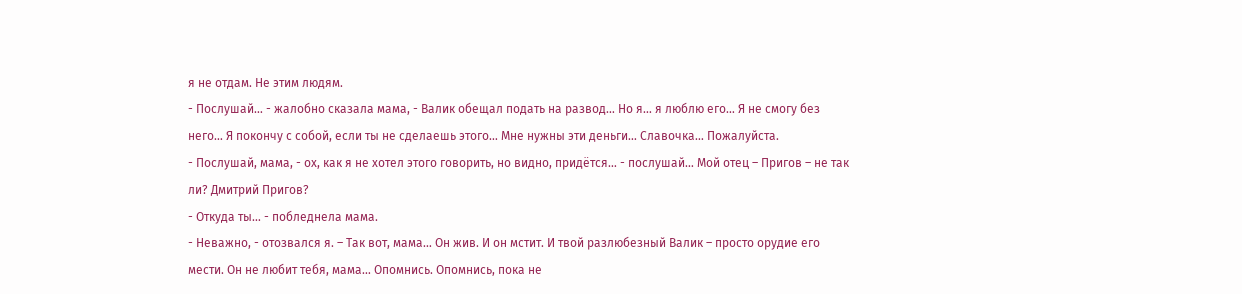я не отдам. Не этим людям.
- Послушай… - жалобно сказала мама, - Валик обещал подать на развод… Но я… я люблю его… Я не смогу без него… Я покончу с собой, если ты не сделаешь этого… Мне нужны эти деньги… Славочка… Пожалуйста.
- Послушай, мама, - ох, как я не хотел этого говорить, но видно, придётся… - послушай… Мой отец – Пригов – не так ли? Дмитрий Пригов?
- Откуда ты… - побледнела мама.
- Неважно, - отозвался я. – Так вот, мама… Он жив. И он мстит. И твой разлюбезный Валик – просто орудие его мести. Он не любит тебя, мама… Опомнись. Опомнись, пока не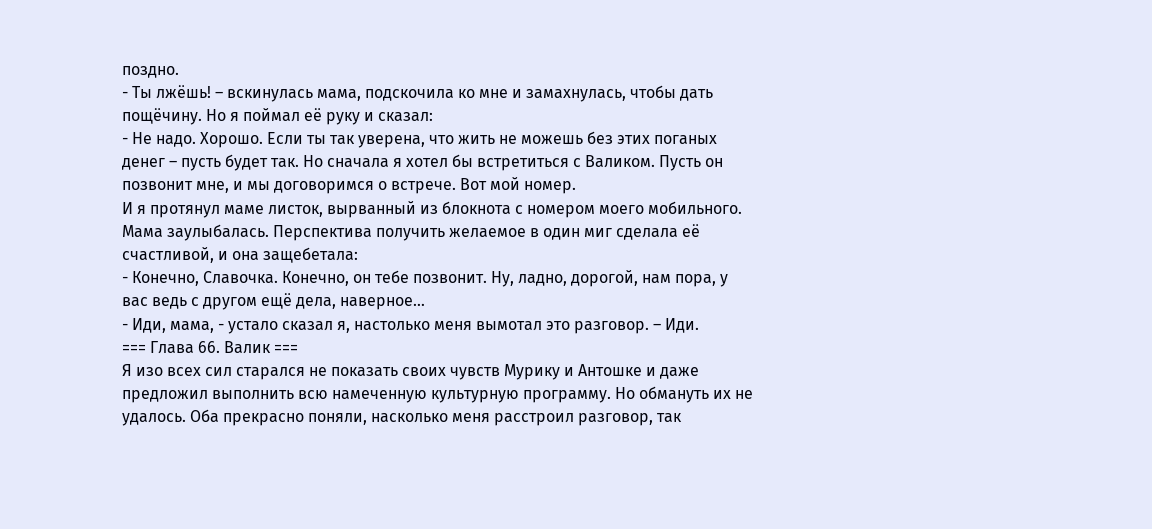поздно.
- Ты лжёшь! – вскинулась мама, подскочила ко мне и замахнулась, чтобы дать пощёчину. Но я поймал её руку и сказал:
- Не надо. Хорошо. Если ты так уверена, что жить не можешь без этих поганых денег – пусть будет так. Но сначала я хотел бы встретиться с Валиком. Пусть он позвонит мне, и мы договоримся о встрече. Вот мой номер.
И я протянул маме листок, вырванный из блокнота с номером моего мобильного.
Мама заулыбалась. Перспектива получить желаемое в один миг сделала её счастливой, и она защебетала:
- Конечно, Славочка. Конечно, он тебе позвонит. Ну, ладно, дорогой, нам пора, у вас ведь с другом ещё дела, наверное…
- Иди, мама, - устало сказал я, настолько меня вымотал это разговор. – Иди.
=== Глава 66. Валик ===
Я изо всех сил старался не показать своих чувств Мурику и Антошке и даже предложил выполнить всю намеченную культурную программу. Но обмануть их не удалось. Оба прекрасно поняли, насколько меня расстроил разговор, так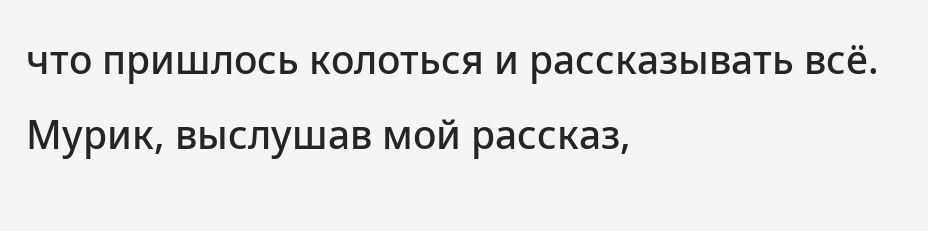что пришлось колоться и рассказывать всё.
Мурик, выслушав мой рассказ,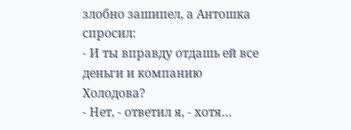злобно зашипел, а Антошка спросил:
- И ты вправду отдашь ей все деньги и компанию Холодова?
- Нет, - ответил я, - хотя…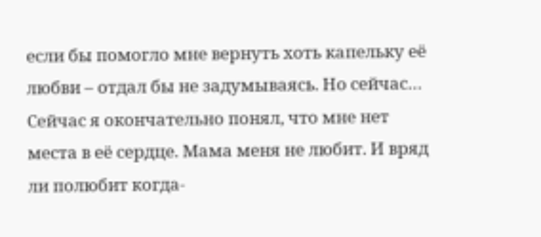если бы помогло мне вернуть хоть капельку её любви – отдал бы не задумываясь. Но сейчас… Сейчас я окончательно понял, что мне нет места в её сердце. Мама меня не любит. И вряд ли полюбит когда-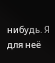нибудь. Я для неё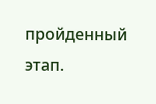пройденный этап.